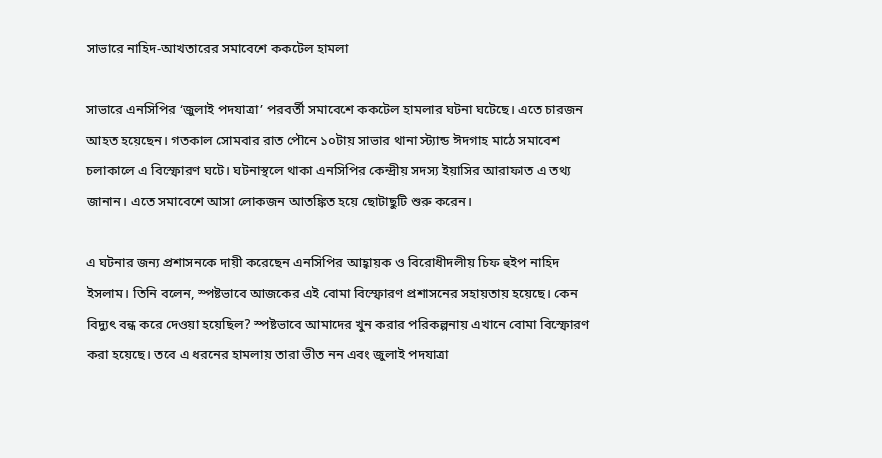সাভারে নাহিদ-আখতারের সমাবেশে ককটেল হামলা

সাভারে এনসিপির ‘জুলাই পদযাত্রা’ পরবর্তী সমাবেশে ককটেল হামলার ঘটনা ঘটেছে। এতে চারজন আহত হয়েছেন। গতকাল সোমবার রাত পৌনে ১০টায় সাভার থানা স্ট্যান্ড ঈদগাহ মাঠে সমাবেশ চলাকালে এ বিস্ফোরণ ঘটে। ঘটনাস্থলে থাকা এনসিপির কেন্দ্রীয় সদস্য ইয়াসির আরাফাত এ তথ্য জানান। এতে সমাবেশে আসা লোকজন আতঙ্কিত হয়ে ছোটাছুটি শুরু করেন।

এ ঘটনার জন্য প্রশাসনকে দায়ী করেছেন এনসিপির আহ্বায়ক ও বিরোধীদলীয় চিফ হুইপ নাহিদ ইসলাম। তিনি বলেন, স্পষ্টভাবে আজকের এই বোমা বিস্ফোরণ প্রশাসনের সহায়তায় হয়েছে। কেন বিদ্যুৎ বন্ধ করে দেওয়া হয়েছিল? স্পষ্টভাবে আমাদের খুন করার পরিকল্পনায় এখানে বোমা বিস্ফোরণ করা হয়েছে। তবে এ ধরনের হামলায় তারা ভীত নন এবং জুলাই পদযাত্রা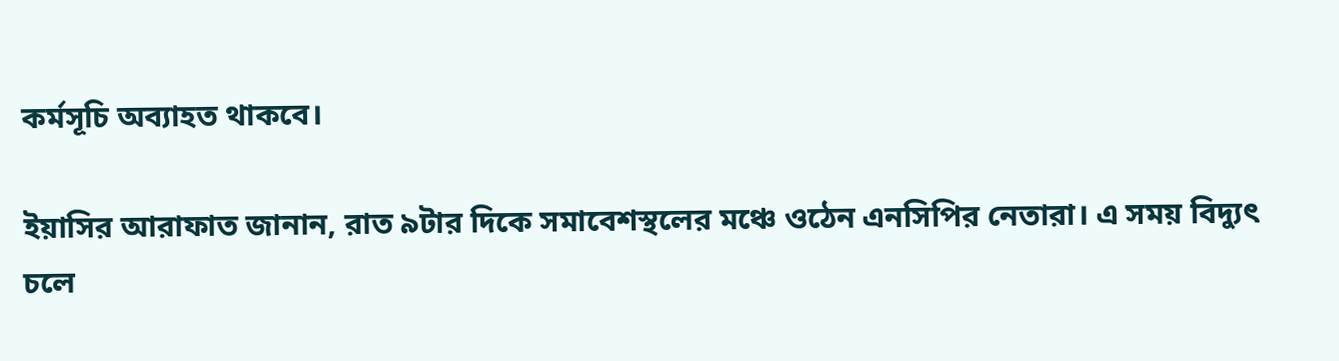কর্মসূচি অব্যাহত থাকবে।

ইয়াসির আরাফাত জানান, রাত ৯টার দিকে সমাবেশস্থলের মঞ্চে ওঠেন এনসিপির নেতারা। এ সময় বিদ্যুৎ চলে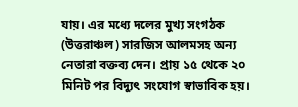যায়। এর মধ্যে দলের মুখ্য সংগঠক (উত্তরাঞ্চল) সারজিস আলমসহ অন্য নেতারা বক্তব্য দেন। প্রায় ১৫ থেকে ২০ মিনিট পর বিদ্যুৎ সংযোগ স্বাভাবিক হয়।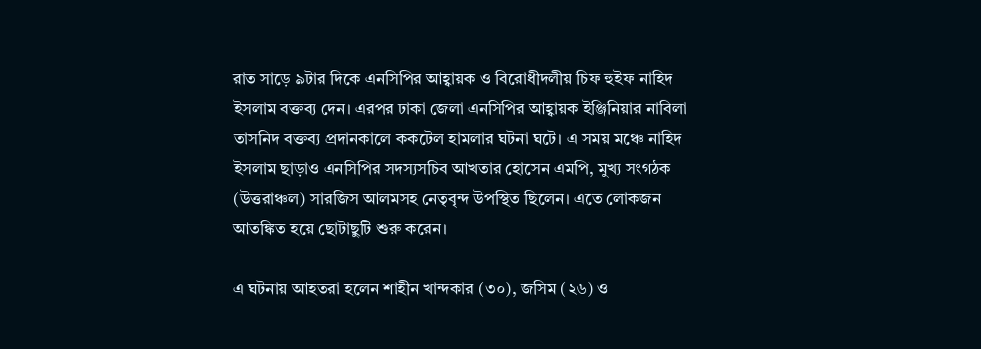রাত সাড়ে ৯টার দিকে এনসিপির আহ্বায়ক ও বিরোধীদলীয় চিফ হুইফ নাহিদ ইসলাম বক্তব্য দেন। এরপর ঢাকা জেলা এনসিপির আহ্বায়ক ইঞ্জিনিয়ার নাবিলা তাসনিদ বক্তব্য প্রদানকালে ককটেল হামলার ঘটনা ঘটে। এ সময় মঞ্চে নাহিদ ইসলাম ছাড়াও এনসিপির সদস্যসচিব আখতার হোসেন এমপি, মুখ্য সংগঠক (উত্তরাঞ্চল) সারজিস আলমসহ নেতৃবৃন্দ উপস্থিত ছিলেন। এতে লোকজন আতঙ্কিত হয়ে ছোটাছুটি শুরু করেন।

এ ঘটনায় আহতরা হলেন শাহীন খান্দকার (৩০), জসিম (২৬) ও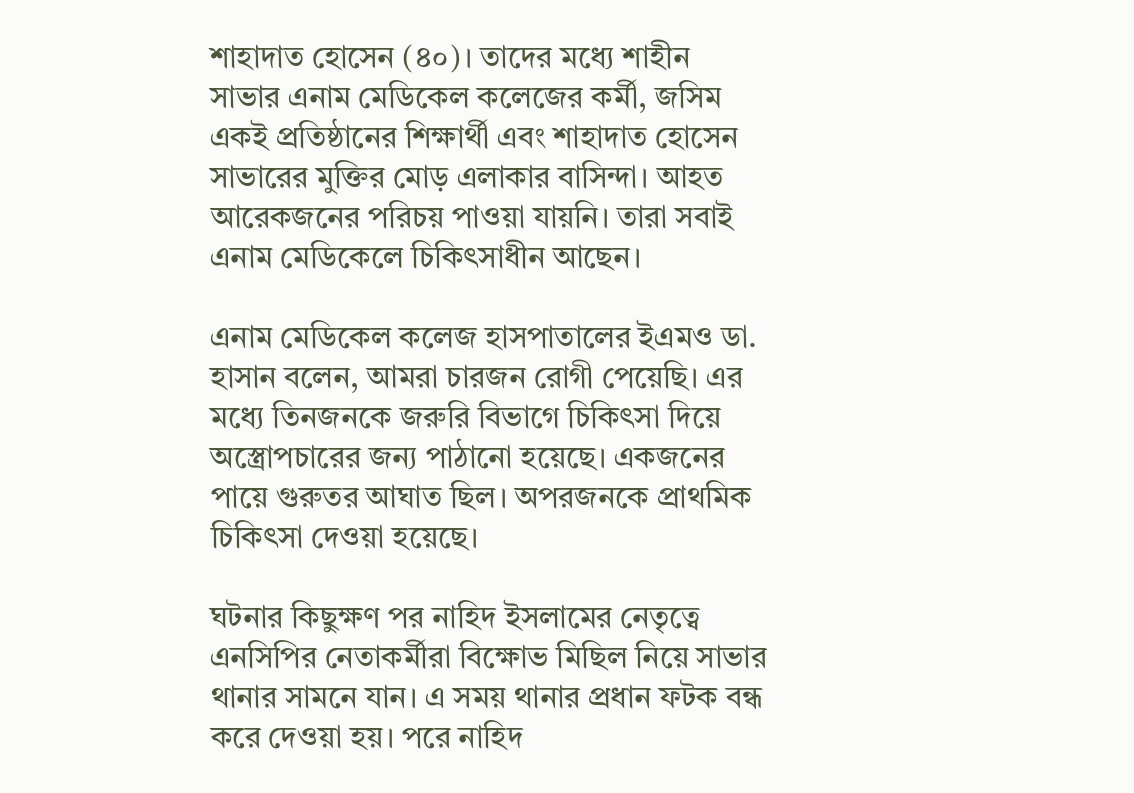শাহাদাত হোসেন (৪০)। তাদের মধ্যে শাহীন সাভার এনাম মেডিকেল কলেজের কর্মী, জসিম একই প্রতিষ্ঠানের শিক্ষার্থী এবং শাহাদাত হোসেন সাভারের মুক্তির মোড় এলাকার বাসিন্দা। আহত আরেকজনের পরিচয় পাওয়া যায়নি। তারা সবাই এনাম মেডিকেলে চিকিৎসাধীন আছেন।

এনাম মেডিকেল কলেজ হাসপাতালের ইএমও ডা. হাসান বলেন, আমরা চারজন রোগী পেয়েছি। এর মধ্যে তিনজনকে জরুরি বিভাগে চিকিৎসা দিয়ে অস্ত্রোপচারের জন্য পাঠানো হয়েছে। একজনের পায়ে গুরুতর আঘাত ছিল। অপরজনকে প্রাথমিক চিকিৎসা দেওয়া হয়েছে।

ঘটনার কিছুক্ষণ পর নাহিদ ইসলামের নেতৃত্বে এনসিপির নেতাকর্মীরা বিক্ষোভ মিছিল নিয়ে সাভার থানার সামনে যান। এ সময় থানার প্রধান ফটক বন্ধ করে দেওয়া হয়। পরে নাহিদ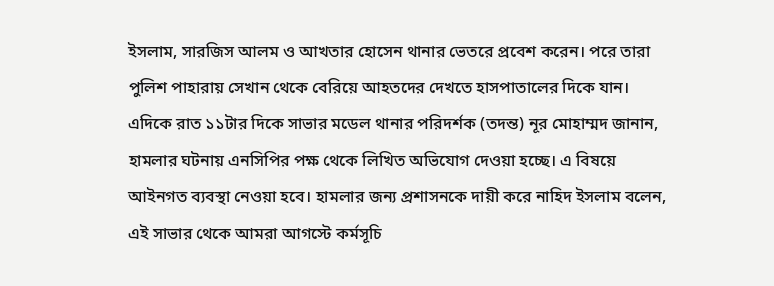ইসলাম, সারজিস আলম ও আখতার হোসেন থানার ভেতরে প্রবেশ করেন। পরে তারা পুলিশ পাহারায় সেখান থেকে বেরিয়ে আহতদের দেখতে হাসপাতালের দিকে যান। এদিকে রাত ১১টার দিকে সাভার মডেল থানার পরিদর্শক (তদন্ত) নূর মোহাম্মদ জানান, হামলার ঘটনায় এনসিপির পক্ষ থেকে লিখিত অভিযোগ দেওয়া হচ্ছে। এ বিষয়ে আইনগত ব্যবস্থা নেওয়া হবে। হামলার জন্য প্রশাসনকে দায়ী করে নাহিদ ইসলাম বলেন, এই সাভার থেকে আমরা আগস্টে কর্মসূচি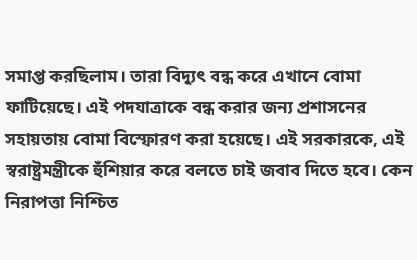সমাপ্ত করছিলাম। তারা বিদ্যুৎ বন্ধ করে এখানে বোমা ফাটিয়েছে। এই পদযাত্রাকে বন্ধ করার জন্য প্রশাসনের সহায়তায় বোমা বিস্ফোরণ করা হয়েছে। এই সরকারকে, এই স্বরাষ্ট্রমন্ত্রীকে হুঁশিয়ার করে বলতে চাই জবাব দিতে হবে। কেন নিরাপত্তা নিশ্চিত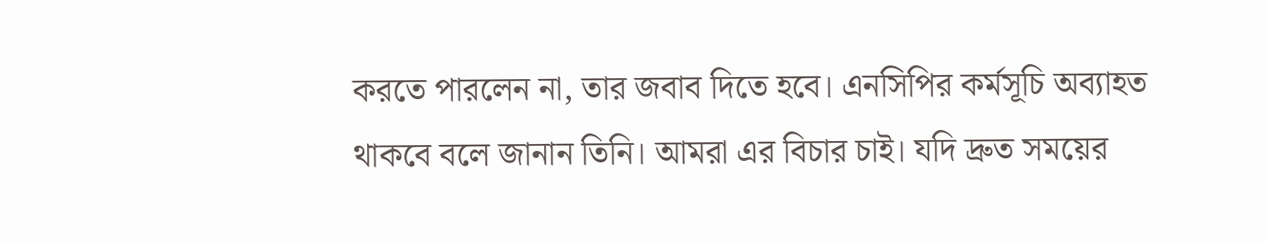করতে পারলেন না, তার জবাব দিতে হবে। এনসিপির কর্মসূচি অব্যাহত থাকবে বলে জানান তিনি। আমরা এর বিচার চাই। যদি দ্রুত সময়ের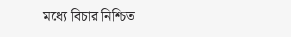মধ্যে বিচার নিশ্চিত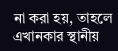না করা হয়, তাহলে এখানকার স্থানীয়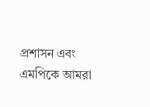প্রশাসন এবং এমপিকে আমরা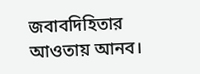জবাবদিহিতার আওতায় আনব।